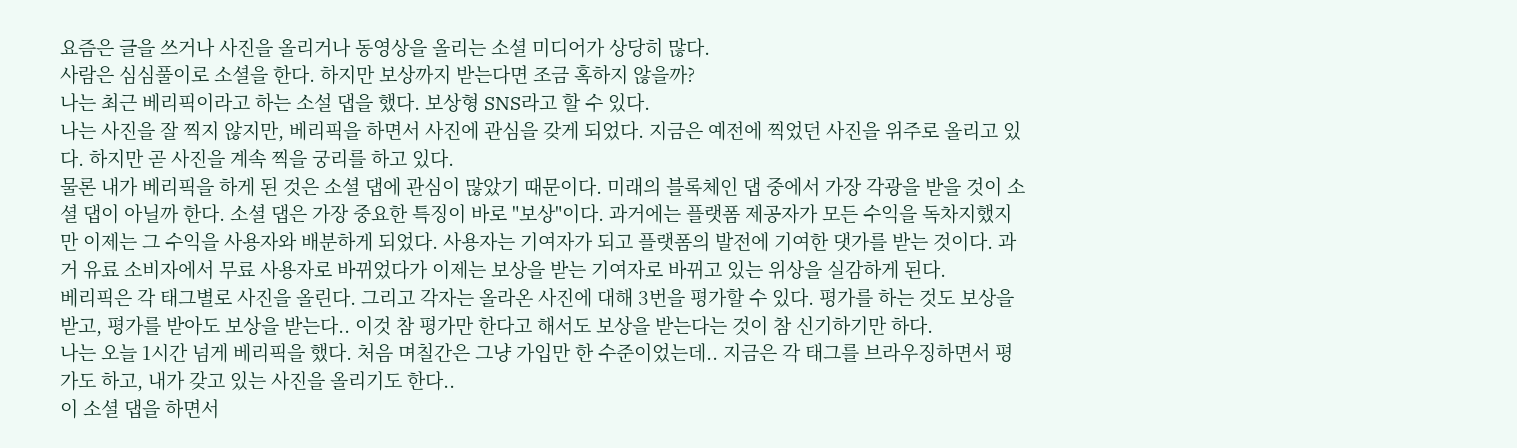요즘은 글을 쓰거나 사진을 올리거나 동영상을 올리는 소셜 미디어가 상당히 많다.
사람은 심심풀이로 소셜을 한다. 하지만 보상까지 받는다면 조금 혹하지 않을까?
나는 최근 베리픽이라고 하는 소설 댑을 했다. 보상형 SNS라고 할 수 있다.
나는 사진을 잘 찍지 않지만, 베리픽을 하면서 사진에 관심을 갖게 되었다. 지금은 예전에 찍었던 사진을 위주로 올리고 있다. 하지만 곧 사진을 계속 찍을 궁리를 하고 있다.
물론 내가 베리픽을 하게 된 것은 소셜 댑에 관심이 많았기 때문이다. 미래의 블록체인 댑 중에서 가장 각광을 받을 것이 소셜 댑이 아닐까 한다. 소셜 댑은 가장 중요한 특징이 바로 "보상"이다. 과거에는 플랫폼 제공자가 모든 수익을 독차지했지만 이제는 그 수익을 사용자와 배분하게 되었다. 사용자는 기여자가 되고 플랫폼의 발전에 기여한 댓가를 받는 것이다. 과거 유료 소비자에서 무료 사용자로 바뀌었다가 이제는 보상을 받는 기여자로 바뀌고 있는 위상을 실감하게 된다.
베리픽은 각 태그별로 사진을 올린다. 그리고 각자는 올라온 사진에 대해 3번을 평가할 수 있다. 평가를 하는 것도 보상을 받고, 평가를 받아도 보상을 받는다.. 이것 참 평가만 한다고 해서도 보상을 받는다는 것이 참 신기하기만 하다.
나는 오늘 1시간 넘게 베리픽을 했다. 처음 며칠간은 그냥 가입만 한 수준이었는데.. 지금은 각 태그를 브라우징하면서 평가도 하고, 내가 갖고 있는 사진을 올리기도 한다..
이 소셜 댑을 하면서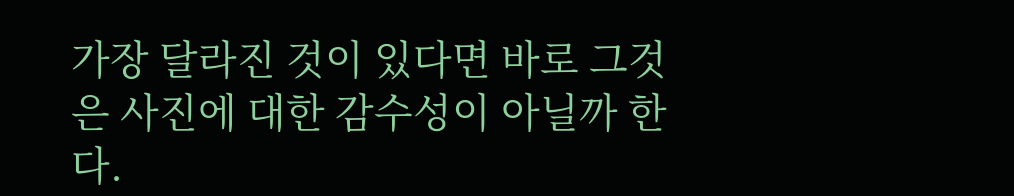가장 달라진 것이 있다면 바로 그것은 사진에 대한 감수성이 아닐까 한다.